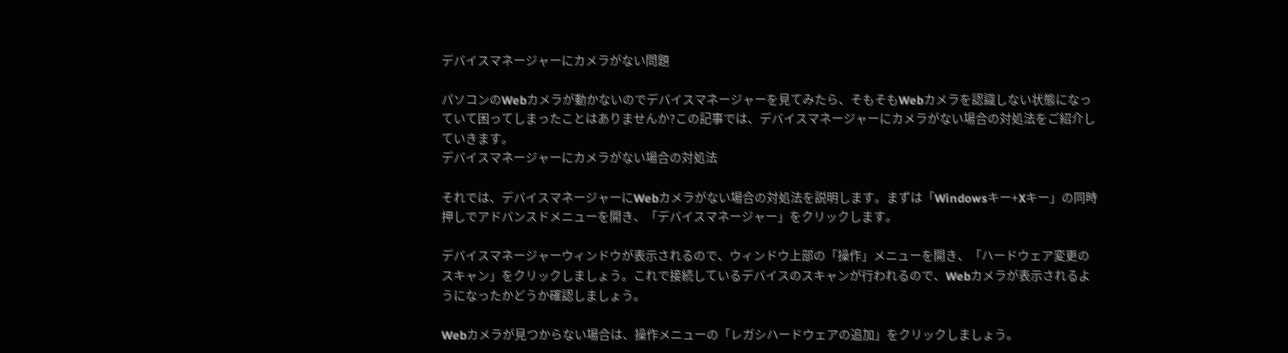デバイスマネージャーにカメラがない問題

パソコンのWebカメラが動かないのでデバイスマネージャーを見てみたら、そもそもWebカメラを認識しない状態になっていて困ってしまったことはありませんか?この記事では、デバイスマネージャーにカメラがない場合の対処法をご紹介していきます。
デバイスマネージャーにカメラがない場合の対処法

それでは、デバイスマネージャーにWebカメラがない場合の対処法を説明します。まずは「Windowsキー+Xキー」の同時押しでアドバンスドメニューを開き、「デバイスマネージャー」をクリックします。

デバイスマネージャーウィンドウが表示されるので、ウィンドウ上部の「操作」メニューを開き、「ハードウェア変更のスキャン」をクリックしましょう。これで接続しているデバイスのスキャンが行われるので、Webカメラが表示されるようになったかどうか確認しましょう。

Webカメラが見つからない場合は、操作メニューの「レガシハードウェアの追加」をクリックしましょう。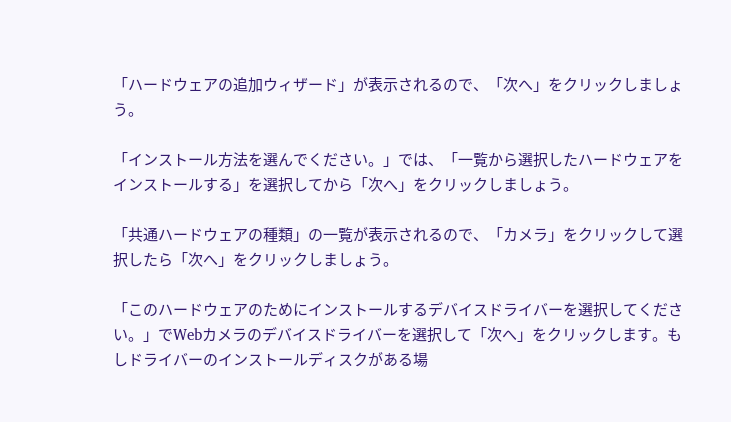「ハードウェアの追加ウィザード」が表示されるので、「次へ」をクリックしましょう。

「インストール方法を選んでください。」では、「一覧から選択したハードウェアをインストールする」を選択してから「次へ」をクリックしましょう。

「共通ハードウェアの種類」の一覧が表示されるので、「カメラ」をクリックして選択したら「次へ」をクリックしましょう。

「このハードウェアのためにインストールするデバイスドライバーを選択してください。」でWebカメラのデバイスドライバーを選択して「次へ」をクリックします。もしドライバーのインストールディスクがある場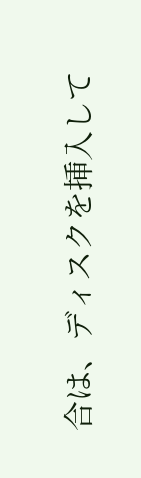合は、ディスクを挿入して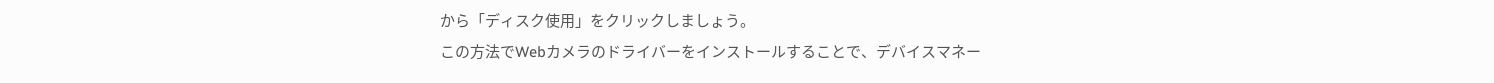から「ディスク使用」をクリックしましょう。
この方法でWebカメラのドライバーをインストールすることで、デバイスマネー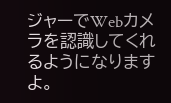ジャーでWebカメラを認識してくれるようになりますよ。